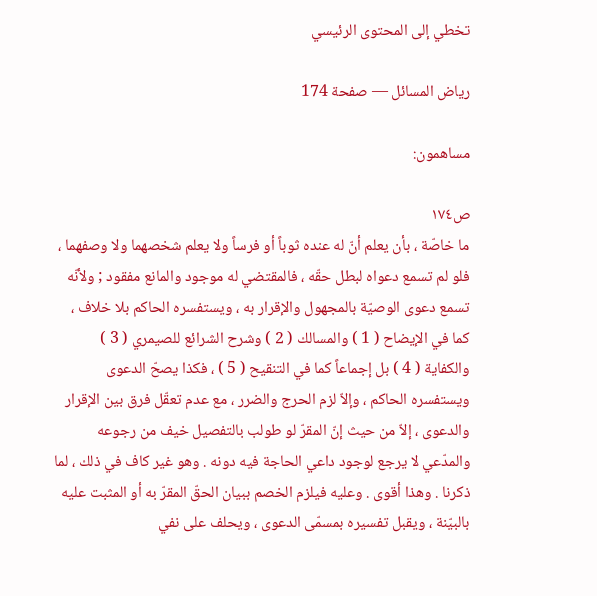تخطي إلى المحتوى الرئيسي

رياض المسائل — صفحة 174

مساهمون:

ص١٧٤
ما خاصّة ، بأن يعلم أنّ له عنده ثوباً أو فرساً ولا يعلم شخصهما ولا وصفهما ، فلو لم تسمع دعواه لبطل حقّه ، فالمقتضي له موجود والمانع مفقود ; ولأنّه تسمع دعوى الوصيّة بالمجهول والإقرار به ، ويستفسره الحاكم بلا خلاف ، كما في الإيضاح ( 1 ) والمسالك ( 2 ) وشرح الشرائع للصيمري ( 3 ) والكفاية ( 4 ) بل إجماعاً كما في التنقيح ( 5 ) ، فكذا يصحّ الدعوى ويستفسره الحاكم ، وإلاّ لزم الحرج والضرر ، مع عدم تعقّل فرق بين الإقرار والدعوى ، إلاّ من حيث إنّ المقرّ لو طولب بالتفصيل خيف من رجوعه والمدّعي لا يرجع لوجود داعي الحاجة فيه دونه . وهو غير كاف في ذلك ، لما ذكرنا . وهذا أقوى . وعليه فيلزم الخصم ببيان الحقّ المقرّ به أو المثبت عليه بالبيّنة ، ويقبل تفسيره بمسمّى الدعوى ، ويحلف على نفي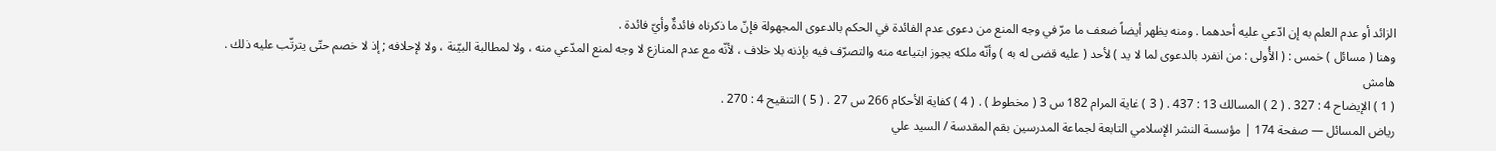الزائد أو عدم العلم به إن ادّعي عليه أحدهما . ومنه يظهر أيضاً ضعف ما مرّ في وجه المنع من دعوى عدم الفائدة في الحكم بالدعوى المجهولة فإنّ ما ذكرناه فائدةٌ وأيّ فائدة .
وهنا ( مسائل ) خمس : ( الأُولى : من انفرد بالدعوى لما لا يد ) لأحد ( عليه قضى له به ) وأنّه ملكه يجوز ابتياعه منه والتصرّف فيه بإذنه بلا خلاف ، لأنّه مع عدم المنازع لا وجه لمنع المدّعي منه ، ولا لمطالبة البيّنة ، ولا لإحلافه ; إذ لا خصم حتّى يترتّب عليه ذلك .
هامش
( 1 ) الإيضاح 4 : 327 . ( 2 ) المسالك 13 : 437 . ( 3 ) غاية المرام 182 س 3 ( مخطوط ) . ( 4 ) كفاية الأحكام 266 س 27 . ( 5 ) التنقيح 4 : 270 .
رياض المسائل — صفحة 174 | مؤسسة النشر الإسلامي التابعة لجماعة المدرسين بقم المقدسة / السيد علي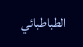الطباطبائي